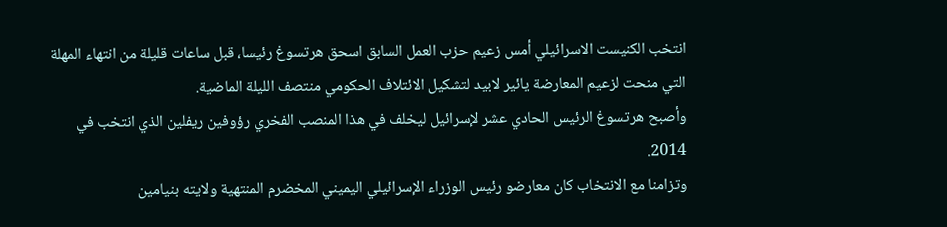انتخب الكنيست الاسرائيلي أمس زعيم حزب العمل السابق اسحق هرتسوغ رئيسا، قبل ساعات قليلة من انتهاء المهلة التي منحت لزعيم المعارضة يائير لابيد لتشكيل الائتلاف الحكومي منتصف الليلة الماضية.
وأصبح هرتسوغ الرئيس الحادي عشر لإسرائيل ليخلف في هذا المنصب الفخري رؤوفين ريفلين الذي انتخب في 2014.
وتزامنا مع الانتخاب كان معارضو رئيس الوزراء الإسرائيلي اليميني المخضرم المنتهية ولايته بنيامين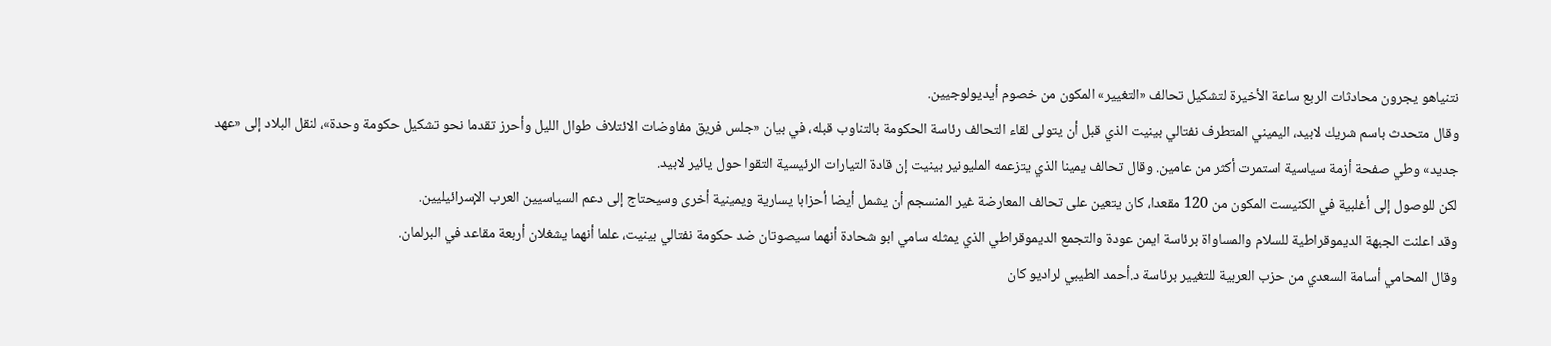نتنياهو يجرون محادثات الربع ساعة الأخيرة لتشكيل تحالف «التغيير» المكون من خصوم أيديولوجيين.
وقال متحدث باسم شريك لابيد، اليميني المتطرف نفتالي بينيت الذي قبل أن يتولى لقاء التحالف رئاسة الحكومة بالتناوب قبله، في بيان «جلس فريق مفاوضات الائتلاف طوال الليل وأحرز تقدما نحو تشكيل حكومة وحدة»، لنقل البلاد إلى «عهد جديد» وطي صفحة أزمة سياسية استمرت أكثر من عامين. وقال تحالف يمينا الذي يتزعمه المليونير بينيت إن قادة التيارات الرئيسية التقوا حول يائير لابيد.
لكن للوصول إلى أغلبية في الكنيست المكون من 120 مقعدا، كان يتعين على تحالف المعارضة غير المنسجم أن يشمل أيضا أحزابا يسارية ويمينية أخرى وسيحتاج إلى دعم السياسيين العرب الإسرائيليين.
وقد اعلنت الجبهة الديموقراطية للسلام والمساواة برئاسة ايمن عودة والتجمع الديموقراطي الذي يمثله سامي ابو شحادة أنهما سيصوتان ضد حكومة نفتالي بينيت، علما أنهما يشغلان أربعة مقاعد في البرلمان.
وقال المحامي أسامة السعدي من حزب العربية للتغيير برئاسة د.أحمد الطيبي لراديو كان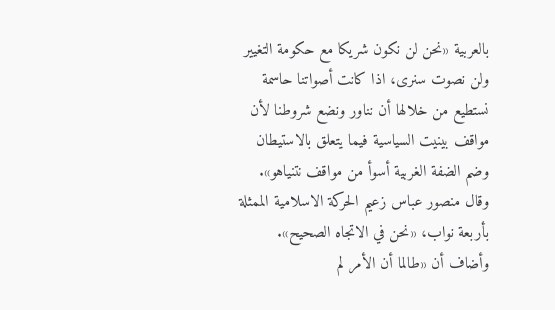بالعربية «نحن لن نكون شريكا مع حكومة التغيير ولن نصوت سنرى، اذا كانت أصواتنا حاسمة نستطيع من خلالها أن نناور ونضع شروطنا لأن مواقف بينيت السياسية فيما يتعلق بالاستيطان وضم الضفة الغربية أسوأ من مواقف نتنياهو».
وقال منصور عباس زعيم الحركة الاسلامية الممثلة بأربعة نواب، «نحن في الاتجاه الصحيح».
وأضاف أن «طالما أن الأمر لم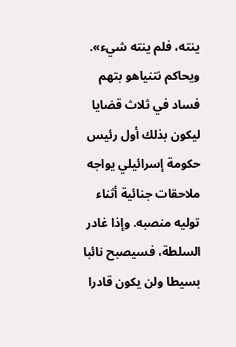ينته، فلم ينته شيء».
ويحاكم نتنياهو بتهم فساد في ثلاث قضايا ليكون بذلك أول رئيس حكومة إسرائيلي يواجه ملاحقات جنائية أثناء توليه منصبه. وإذا غادر السلطة، فسيصبح نائبا بسيطا ولن يكون قادرا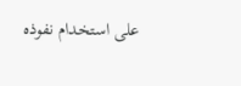على استخدام نفوذه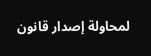لمحاولة إصدار قانون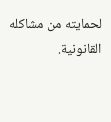لحمايته من مشاكله القانونية.